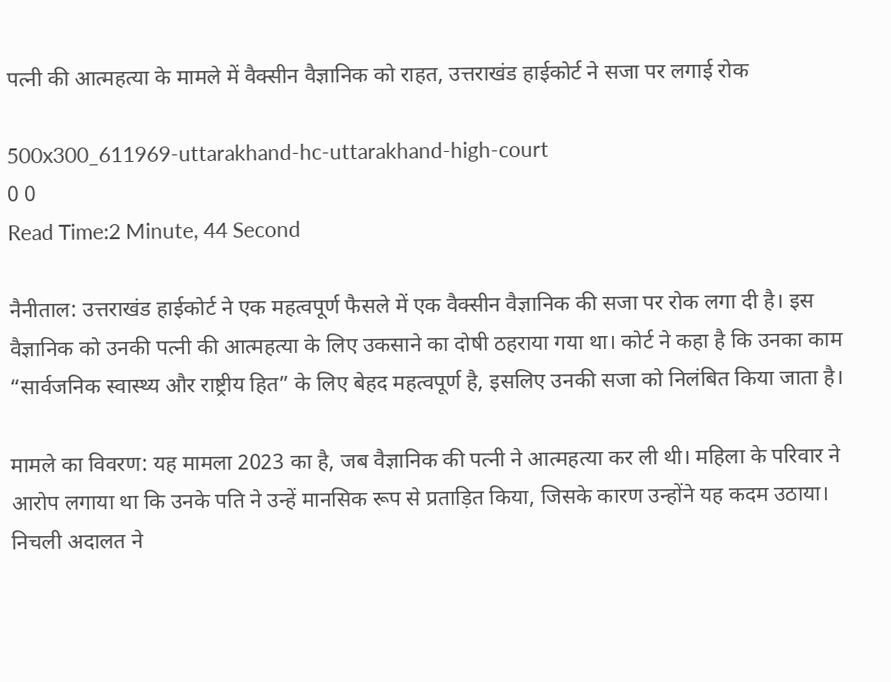पत्नी की आत्महत्या के मामले में वैक्सीन वैज्ञानिक को राहत, उत्तराखंड हाईकोर्ट ने सजा पर लगाई रोक

500x300_611969-uttarakhand-hc-uttarakhand-high-court
0 0
Read Time:2 Minute, 44 Second

नैनीताल: उत्तराखंड हाईकोर्ट ने एक महत्वपूर्ण फैसले में एक वैक्सीन वैज्ञानिक की सजा पर रोक लगा दी है। इस वैज्ञानिक को उनकी पत्नी की आत्महत्या के लिए उकसाने का दोषी ठहराया गया था। कोर्ट ने कहा है कि उनका काम “सार्वजनिक स्वास्थ्य और राष्ट्रीय हित” के लिए बेहद महत्वपूर्ण है, इसलिए उनकी सजा को निलंबित किया जाता है।

मामले का विवरण: यह मामला 2023 का है, जब वैज्ञानिक की पत्नी ने आत्महत्या कर ली थी। महिला के परिवार ने आरोप लगाया था कि उनके पति ने उन्हें मानसिक रूप से प्रताड़ित किया, जिसके कारण उन्होंने यह कदम उठाया। निचली अदालत ने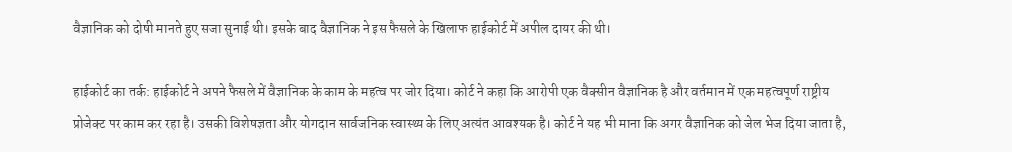वैज्ञानिक को दोषी मानते हुए सजा सुनाई थी। इसके बाद वैज्ञानिक ने इस फैसले के खिलाफ हाईकोर्ट में अपील दायर की थी।

हाईकोर्ट का तर्क: हाईकोर्ट ने अपने फैसले में वैज्ञानिक के काम के महत्व पर जोर दिया। कोर्ट ने कहा कि आरोपी एक वैक्सीन वैज्ञानिक है और वर्तमान में एक महत्वपूर्ण राष्ट्रीय प्रोजेक्ट पर काम कर रहा है। उसकी विशेषज्ञता और योगदान सार्वजनिक स्वास्थ्य के लिए अत्यंत आवश्यक है। कोर्ट ने यह भी माना कि अगर वैज्ञानिक को जेल भेज दिया जाता है,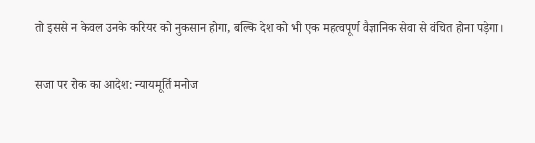तो इससे न केवल उनके करियर को नुकसान होगा, बल्कि देश को भी एक महत्वपूर्ण वैज्ञानिक सेवा से वंचित होना पड़ेगा।

सजा पर रोक का आदेश: न्यायमूर्ति मनोज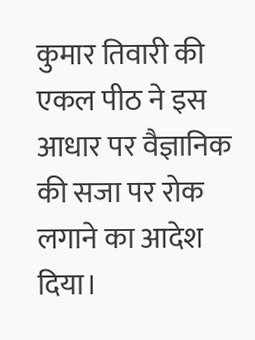कुमार तिवारी की एकल पीठ ने इस आधार पर वैज्ञानिक की सजा पर रोक लगाने का आदेश दिया।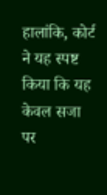हालांकि, कोर्ट ने यह स्पष्ट किया कि यह केवल सजा पर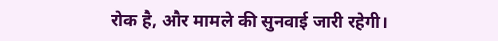रोक है, और मामले की सुनवाई जारी रहेगी।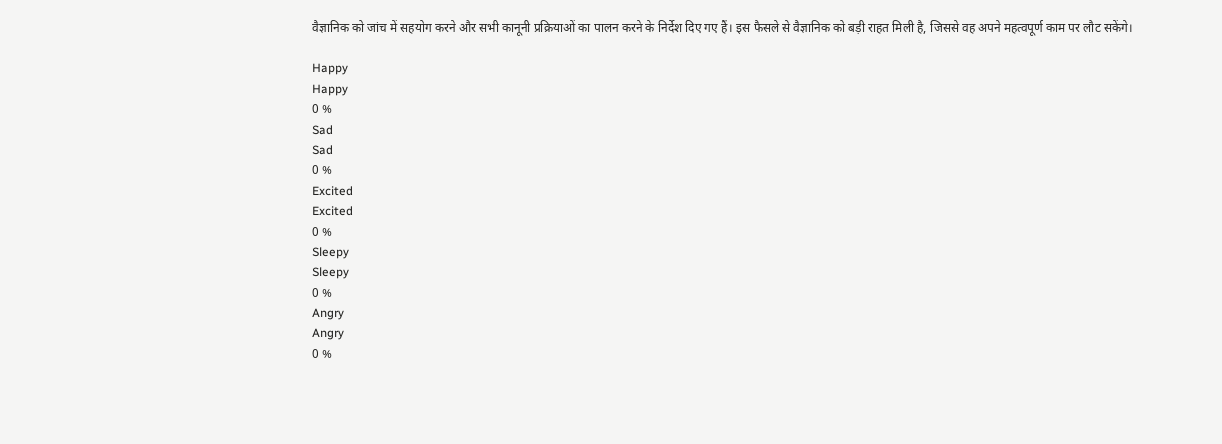वैज्ञानिक को जांच में सहयोग करने और सभी कानूनी प्रक्रियाओं का पालन करने के निर्देश दिए गए हैं। इस फैसले से वैज्ञानिक को बड़ी राहत मिली है, जिससे वह अपने महत्वपूर्ण काम पर लौट सकेंगे।

Happy
Happy
0 %
Sad
Sad
0 %
Excited
Excited
0 %
Sleepy
Sleepy
0 %
Angry
Angry
0 %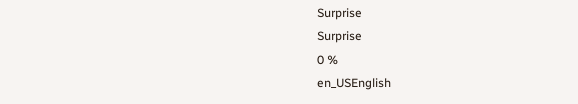Surprise
Surprise
0 %
en_USEnglish